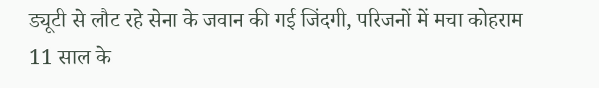ड्यूटी से लौट रहे सेना के जवान की गई जिंदगी, परिजनों में मचा कोहराम
11 साल के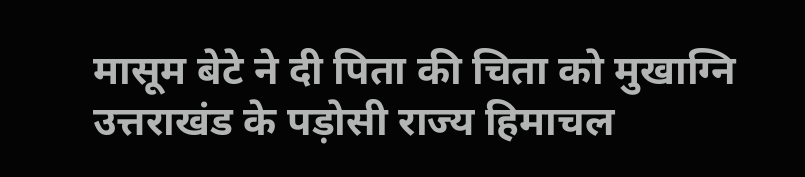मासूम बेटे ने दी पिता की चिता को मुखाग्नि
उत्तराखंड के पड़ोसी राज्य हिमाचल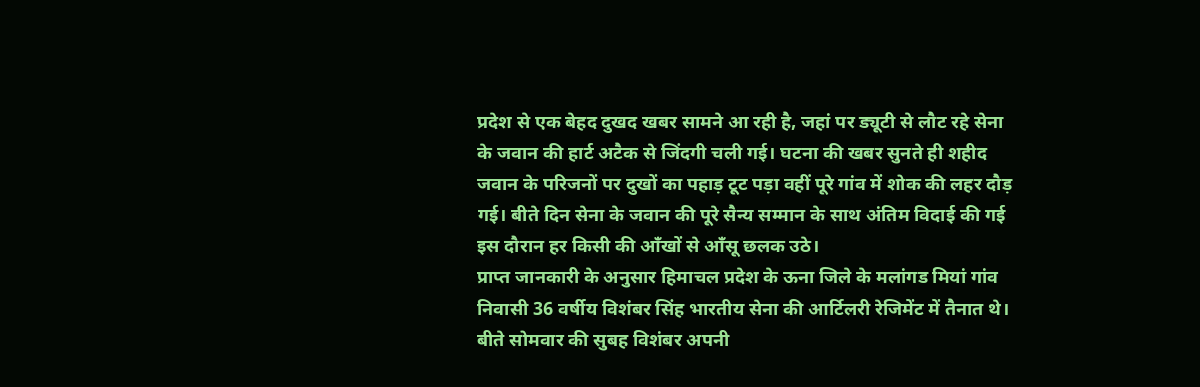प्रदेश से एक बेहद दुखद खबर सामने आ रही है, जहां पर ड्यूटी से लौट रहे सेना के जवान की हार्ट अटैक से जिंदगी चली गई। घटना की खबर सुनते ही शहीद जवान के परिजनों पर दुखों का पहाड़ टूट पड़ा वहीं पूरे गांव में शोक की लहर दौड़ गई। बीते दिन सेना के जवान की पूरे सैन्य सम्मान के साथ अंतिम विदाई की गई इस दौरान हर किसी की आँखों से आँसू छलक उठे।
प्राप्त जानकारी के अनुसार हिमाचल प्रदेश के ऊना जिले के मलांगड मियां गांव निवासी 36 वर्षीय विशंबर सिंह भारतीय सेना की आर्टिलरी रेजिमेंट में तैनात थे। बीते सोमवार की सुबह विशंबर अपनी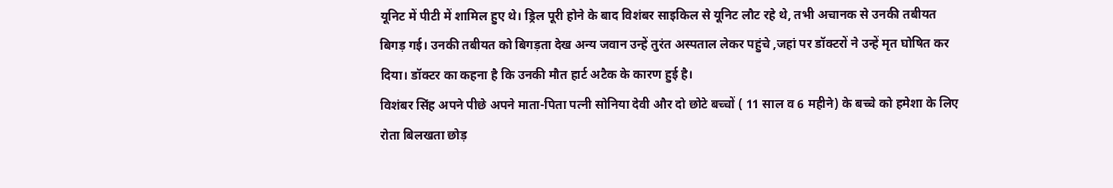यूनिट में पीटी में शामिल हुए थे। ड्रिल पूरी होने के बाद विशंबर साइकिल से यूनिट लौट रहे थे, तभी अचानक से उनकी तबीयत बिगड़ गई। उनकी तबीयत को बिगड़ता देख अन्य जवान उन्हें तुरंत अस्पताल लेकर पहुंचे ,जहां पर डॉक्टरों ने उन्हें मृत घोषित कर दिया। डॉक्टर का कहना है कि उनकी मौत हार्ट अटैक के कारण हुई है।
विशंबर सिंह अपने पीछे अपने माता-पिता पत्नी सोनिया देवी और दो छोटे बच्चों ( 11 साल व 6 महीने) के बच्चे को हमेशा के लिए रोता बिलखता छोड़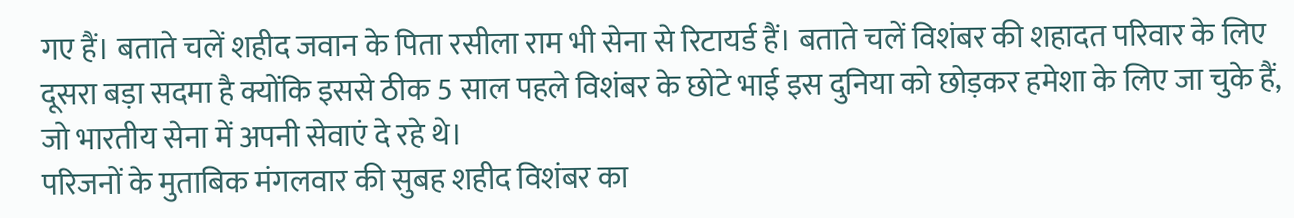गए हैं। बताते चलें शहीद जवान के पिता रसीला राम भी सेना से रिटायर्ड हैं। बताते चलें विशंबर की शहादत परिवार के लिए दूसरा बड़ा सदमा है क्योंकि इससे ठीक 5 साल पहले विशंबर के छोटे भाई इस दुनिया को छोड़कर हमेशा के लिए जा चुके हैं, जो भारतीय सेना में अपनी सेवाएं दे रहे थे।
परिजनों के मुताबिक मंगलवार की सुबह शहीद विशंबर का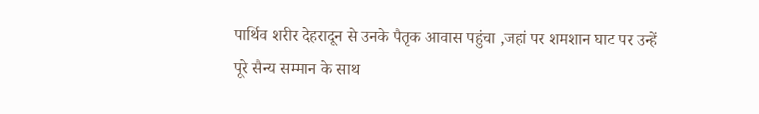पार्थिव शरीर देहरादून से उनके पैतृक आवास पहुंचा ,जहां पर शमशान घाट पर उन्हें पूरे सैन्य सम्मान के साथ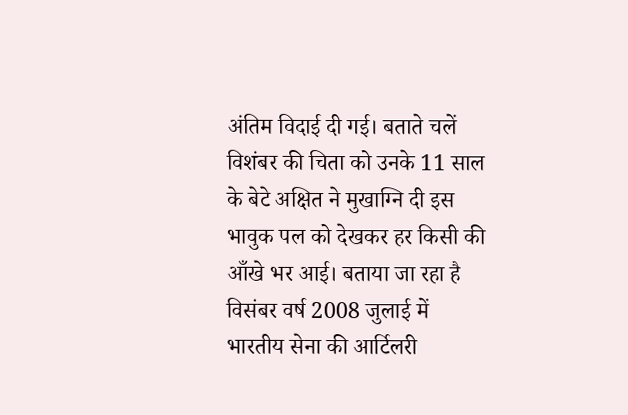अंतिम विदाई दी गई। बताते चलें विशंबर की चिता को उनके 11 साल के बेटे अक्षित ने मुखाग्नि दी इस भावुक पल को देखकर हर किसी की आँखे भर आई। बताया जा रहा है विसंबर वर्ष 2008 जुलाई में भारतीय सेना की आर्टिलरी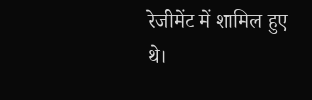रेजीमेंट में शामिल हुए थे।